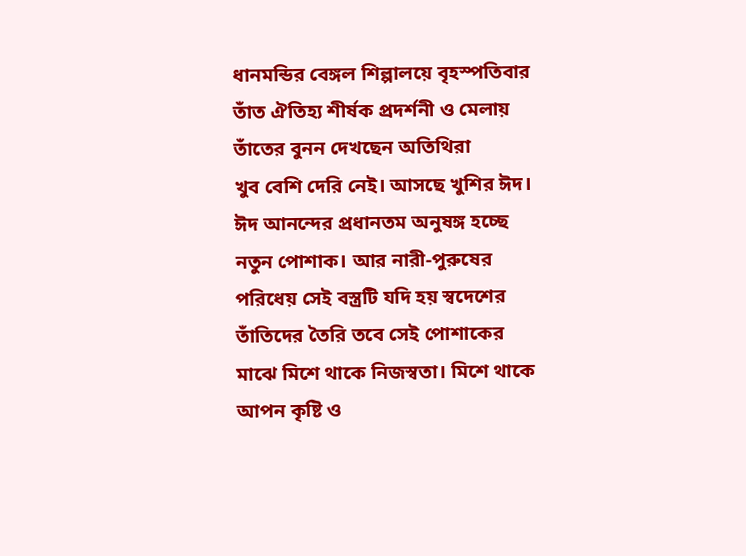ধানমন্ডির বেঙ্গল শিল্পালয়ে বৃহস্পতিবার তাঁত ঐতিহ্য শীর্ষক প্রদর্শনী ও মেলায় তাঁতের বুনন দেখছেন অতিথিরা
খুব বেশি দেরি নেই। আসছে খুশির ঈদ। ঈদ আনন্দের প্রধানতম অনুষঙ্গ হচ্ছে নতুন পোশাক। আর নারী-পুরুষের পরিধেয় সেই বস্ত্রটি যদি হয় স্বদেশের তাঁতিদের তৈরি তবে সেই পোশাকের মাঝে মিশে থাকে নিজস্বতা। মিশে থাকে আপন কৃষ্টি ও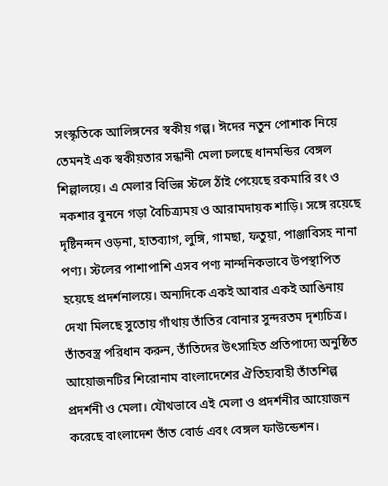সংস্কৃতিকে আলিঙ্গনের স্বকীয় গল্প। ঈদের নতুন পোশাক নিয়ে তেমনই এক স্বকীয়তার সন্ধানী মেলা চলছে ধানমন্ডির বেঙ্গল শিল্পালয়ে। এ মেলার বিভিন্ন স্টলে ঠাঁই পেয়েছে রকমারি রং ও নকশার বুননে গড়া বৈচিত্র্যময় ও আরামদায়ক শাড়ি। সঙ্গে রয়েছে দৃষ্টিনন্দন ওড়না, হাতব্যাগ, লুঙ্গি, গামছা, ফতুয়া, পাঞ্জাবিসহ নানা পণ্য। স্টলের পাশাপাশি এসব পণ্য নান্দনিকভাবে উপস্থাপিত হয়েছে প্রদর্শনালয়ে। অন্যদিকে একই আবার একই আঙিনায় দেখা মিলছে সুতোয় গাঁথায় তাঁতির বোনার সুন্দরতম দৃশ্যচিত্র।
তাঁতবস্ত্র পরিধান করুন, তাঁতিদের উৎসাহিত প্রতিপাদ্যে অনুষ্ঠিত আয়োজনটির শিরোনাম বাংলাদেশের ঐতিহ্যবাহী তাঁতশিল্প প্রদর্শনী ও মেলা। যৌথভাবে এই মেলা ও প্রদর্শনীর আয়োজন করেছে বাংলাদেশ তাঁত বোর্ড এবং বেঙ্গল ফাউন্ডেশন।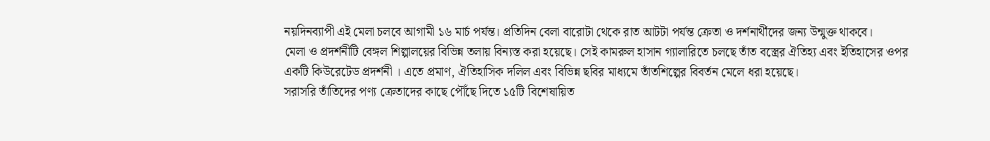নয়দিনব্যাপী এই মেলা চলবে আগামী ১৬ মার্চ পর্যন্ত। প্রতিদিন বেলা বারোটা থেকে রাত আটটা পর্যন্ত ক্রেতা ও দর্শনার্থীদের জন্য উন্মুক্ত থাকবে।
মেলা ও প্রদর্শনীটি বেঙ্গল শিল্পালয়ের বিভিন্ন তলায় বিন্যস্ত করা হয়েছে। সেই কামরুল হাসান গ্যালারিতে চলছে তাঁত বস্ত্রের ঐতিহ্য এবং ইতিহাসের ওপর একটি কিউরেটেড প্রদর্শনী । এতে প্রমাণ, ঐতিহাসিক দলিল এবং বিভিন্ন ছবির মাধ্যমে তাঁতশিল্পের বিবর্তন মেলে ধরা হয়েছে।
সরাসরি তাঁতিদের পণ্য ক্রেতাদের কাছে পৌঁছে দিতে ১৫টি বিশেষায়িত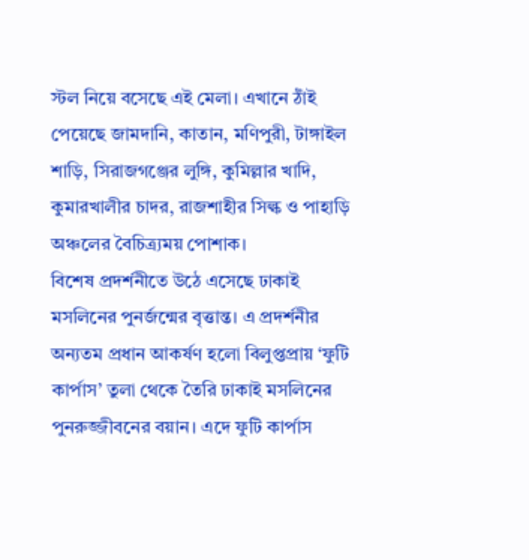স্টল নিয়ে বসেছে এই মেলা। এখানে ঠাঁই পেয়েছে জামদানি, কাতান, মণিপুরী, টাঙ্গাইল শাড়ি, সিরাজগঞ্জের লুঙ্গি, কুমিল্লার খাদি, কুমারখালীর চাদর, রাজশাহীর সিল্ক ও পাহাড়ি অঞ্চলের বৈচিত্র্যময় পোশাক।
বিশেষ প্রদর্শনীতে উঠে এসেছে ঢাকাই মসলিনের পুনর্জন্মের বৃত্তান্ত। এ প্রদর্শনীর অন্যতম প্রধান আকর্ষণ হলো বিলুপ্তপ্রায় ‘ফুটি কার্পাস’ তুলা থেকে তৈরি ঢাকাই মসলিনের পুনরুজ্জীবনের বয়ান। এদে ফুটি কার্পাস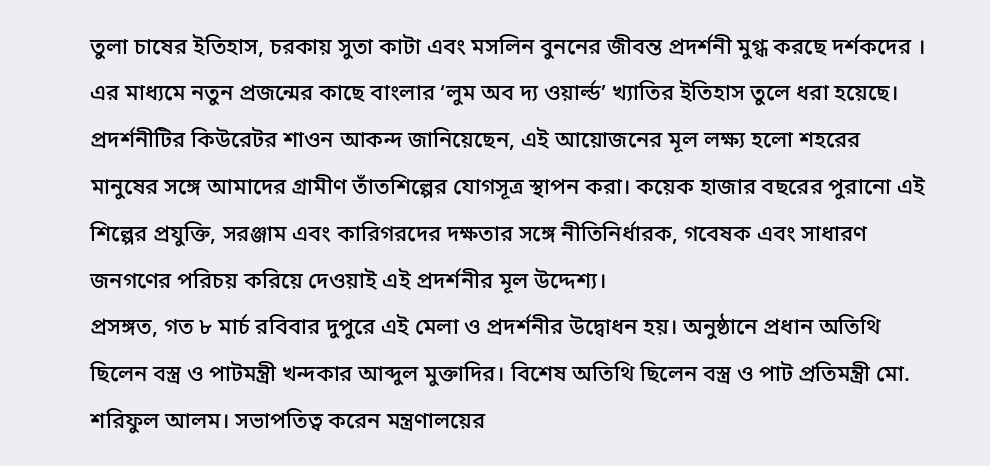তুলা চাষের ইতিহাস, চরকায় সুতা কাটা এবং মসলিন বুননের জীবন্ত প্রদর্শনী মুগ্ধ করছে দর্শকদের । এর মাধ্যমে নতুন প্রজন্মের কাছে বাংলার ‘লুম অব দ্য ওয়ার্ল্ড’ খ্যাতির ইতিহাস তুলে ধরা হয়েছে।
প্রদর্শনীটির কিউরেটর শাওন আকন্দ জানিয়েছেন, এই আয়োজনের মূল লক্ষ্য হলো শহরের মানুষের সঙ্গে আমাদের গ্রামীণ তাঁতশিল্পের যোগসূত্র স্থাপন করা। কয়েক হাজার বছরের পুরানো এই শিল্পের প্রযুক্তি, সরঞ্জাম এবং কারিগরদের দক্ষতার সঙ্গে নীতিনির্ধারক, গবেষক এবং সাধারণ জনগণের পরিচয় করিয়ে দেওয়াই এই প্রদর্শনীর মূল উদ্দেশ্য।
প্রসঙ্গত, গত ৮ মার্চ রবিবার দুপুরে এই মেলা ও প্রদর্শনীর উদ্বোধন হয়। অনুষ্ঠানে প্রধান অতিথি ছিলেন বস্ত্র ও পাটমন্ত্রী খন্দকার আব্দুল মুক্তাদির। বিশেষ অতিথি ছিলেন বস্ত্র ও পাট প্রতিমন্ত্রী মো. শরিফুল আলম। সভাপতিত্ব করেন মন্ত্রণালয়ের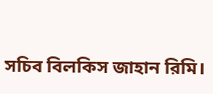সচিব বিলকিস জাহান রিমি।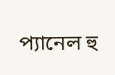প্যানেল হু